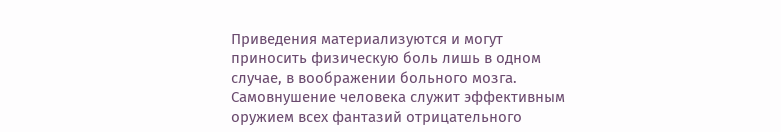Приведения материализуются и могут приносить физическую боль лишь в одном случае, в воображении больного мозга. Самовнушение человека служит эффективным оружием всех фантазий отрицательного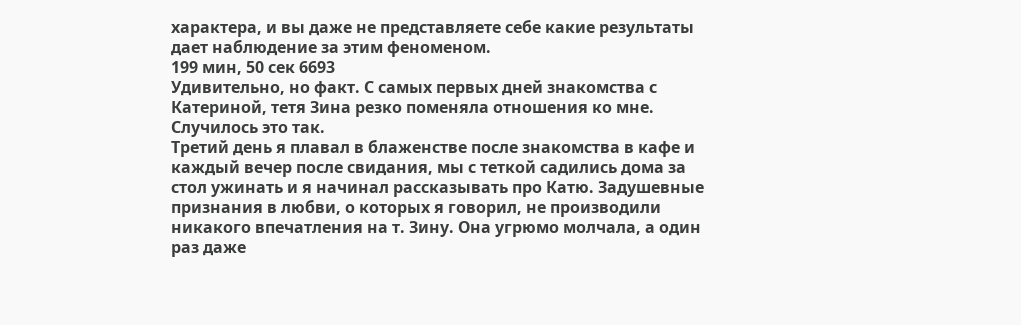характера, и вы даже не представляете себе какие результаты дает наблюдение за этим феноменом.
199 мин, 50 сек 6693
Удивительно, но факт. С самых первых дней знакомства с Катериной, тетя Зина резко поменяла отношения ко мне. Случилось это так.
Третий день я плавал в блаженстве после знакомства в кафе и каждый вечер после свидания, мы с теткой садились дома за стол ужинать и я начинал рассказывать про Катю. Задушевные признания в любви, о которых я говорил, не производили никакого впечатления на т. Зину. Она угрюмо молчала, а один раз даже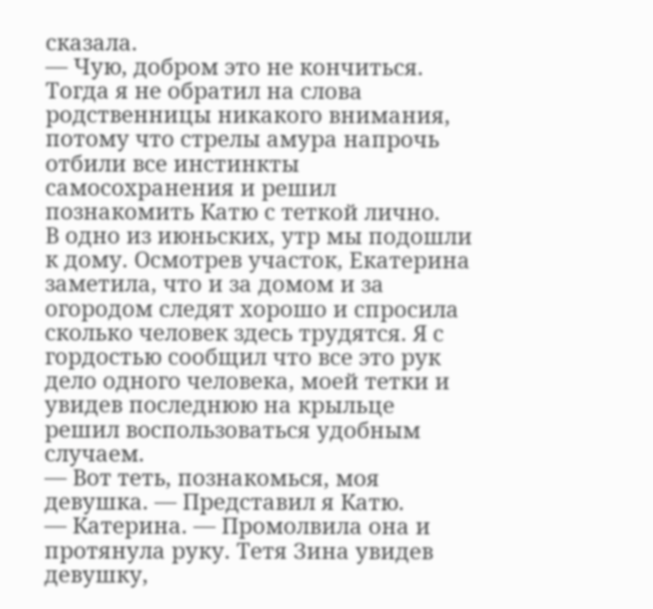сказала.
— Чую, добром это не кончиться.
Тогда я не обратил на слова родственницы никакого внимания, потому что стрелы амура напрочь отбили все инстинкты самосохранения и решил познакомить Катю с теткой лично.
В одно из июньских, утр мы подошли к дому. Осмотрев участок, Екатерина заметила, что и за домом и за огородом следят хорошо и спросила сколько человек здесь трудятся. Я с гордостью сообщил что все это рук дело одного человека, моей тетки и увидев последнюю на крыльце решил воспользоваться удобным случаем.
— Вот теть, познакомься, моя девушка. — Представил я Катю.
— Катерина. — Промолвила она и протянула руку. Тетя Зина увидев девушку,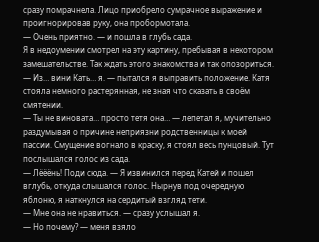сразу помрачнела. Лицо приобрело сумрачное выражение и проигнорировав руку, она пробормотала.
— Очень приятно. — и пошла в глубь сада.
Я в недоумении смотрел на эту картину, пребывая в некотором замешательстве. Так ждать этого знакомства и так опозориться.
— Из… вини Кать… я. — пытался я выправить положение. Катя стояла немного растерянная, не зная что сказать в своём смятении.
— Ты не виновата… просто тетя она… — лепетал я, мучительно раздумывая о причине неприязни родственницы к моей пассии. Смущение вогнало в краску, я стоял весь пунцовый. Тут послышался голос из сада.
— Лёёёнь! Поди сюда. — Я извинился перед Катей и пошел вглубь, откуда слышался голос. Нырнув под очередную яблоню, я наткнулся на сердитый взгляд тети.
— Мне она не нравиться. — сразу услышал я.
— Но почему? — меня взяло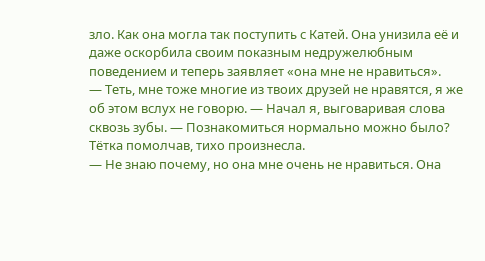зло. Как она могла так поступить с Катей. Она унизила её и даже оскорбила своим показным недружелюбным поведением и теперь заявляет «она мне не нравиться».
— Теть, мне тоже многие из твоих друзей не нравятся, я же об этом вслух не говорю. — Начал я, выговаривая слова сквозь зубы. — Познакомиться нормально можно было?
Тётка помолчав, тихо произнесла.
— Не знаю почему, но она мне очень не нравиться. Она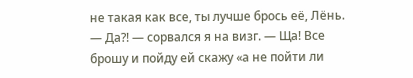не такая как все, ты лучше брось её, Лёнь.
— Да?! — сорвался я на визг. — Ща! Все брошу и пойду ей скажу «а не пойти ли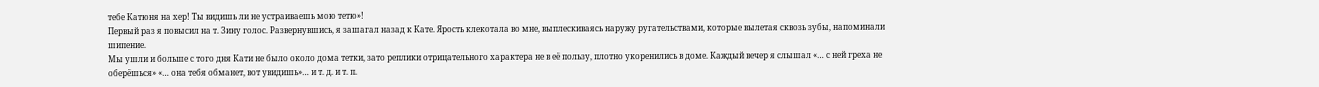тебе Катюня на хер! Ты видишь ли не устраиваешь мою тетю»!
Первый раз я повысил на т. Зину голос. Развернувшись, я зашагал назад к Кате. Ярость клекотала во мне, выплескиваясь наружу ругательствами, которые вылетая сквозь зубы, напоминали шипение.
Мы ушли и больше с того дня Кати не было около дома тетки, зато реплики отрицательного характера не в её пользу, плотно укоренились в доме. Каждый вечер я слышал «… с ней греха не оберёшься» «… она тебя обманет, вот увидишь»… и т. д. и т. п.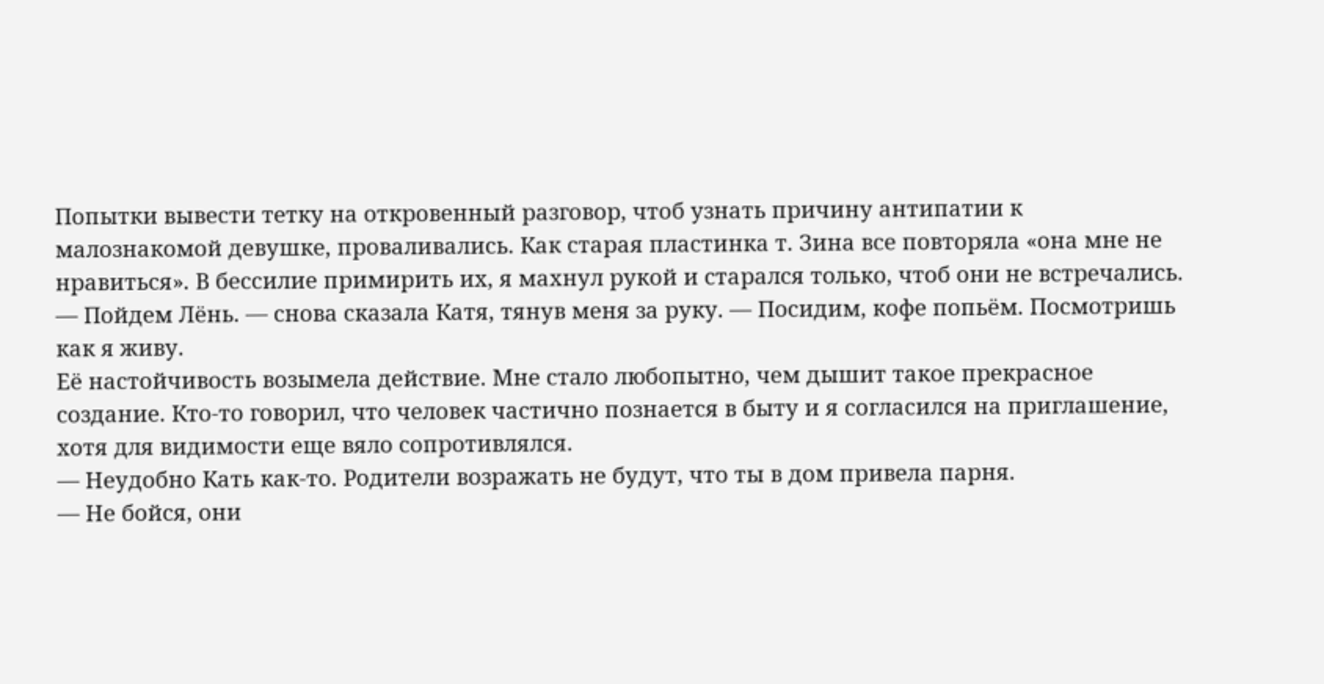Попытки вывести тетку на откровенный разговор, чтоб узнать причину антипатии к малознакомой девушке, проваливались. Как старая пластинка т. Зина все повторяла «она мне не нравиться». В бессилие примирить их, я махнул рукой и старался только, чтоб они не встречались.
— Пойдем Лёнь. — снова сказала Катя, тянув меня за руку. — Посидим, кофе попьём. Посмотришь как я живу.
Её настойчивость возымела действие. Мне стало любопытно, чем дышит такое прекрасное создание. Кто-то говорил, что человек частично познается в быту и я согласился на приглашение, хотя для видимости еще вяло сопротивлялся.
— Неудобно Кать как-то. Родители возражать не будут, что ты в дом привела парня.
— Не бойся, они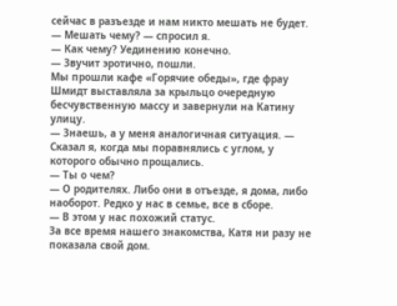сейчас в разъезде и нам никто мешать не будет.
— Мешать чему? — спросил я.
— Как чему? Уединению конечно.
— Звучит эротично, пошли.
Мы прошли кафе «Горячие обеды», где фрау Шмидт выставляла за крыльцо очередную бесчувственную массу и завернули на Катину улицу.
— Знаешь, а у меня аналогичная ситуация. — Сказал я, когда мы поравнялись с углом, у которого обычно прощались.
— Ты о чем?
— О родителях. Либо они в отъезде, я дома, либо наоборот. Редко у нас в семье, все в сборе.
— В этом у нас похожий статус.
За все время нашего знакомства, Катя ни разу не показала свой дом.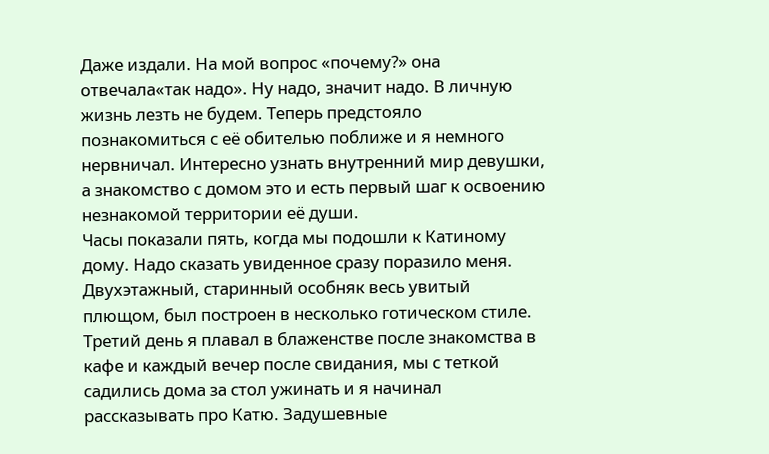Даже издали. На мой вопрос «почему?» она отвечала«так надо». Ну надо, значит надо. В личную жизнь лезть не будем. Теперь предстояло познакомиться с её обителью поближе и я немного нервничал. Интересно узнать внутренний мир девушки, а знакомство с домом это и есть первый шаг к освоению незнакомой территории её души.
Часы показали пять, когда мы подошли к Катиному дому. Надо сказать увиденное сразу поразило меня. Двухэтажный, старинный особняк весь увитый плющом, был построен в несколько готическом стиле.
Третий день я плавал в блаженстве после знакомства в кафе и каждый вечер после свидания, мы с теткой садились дома за стол ужинать и я начинал рассказывать про Катю. Задушевные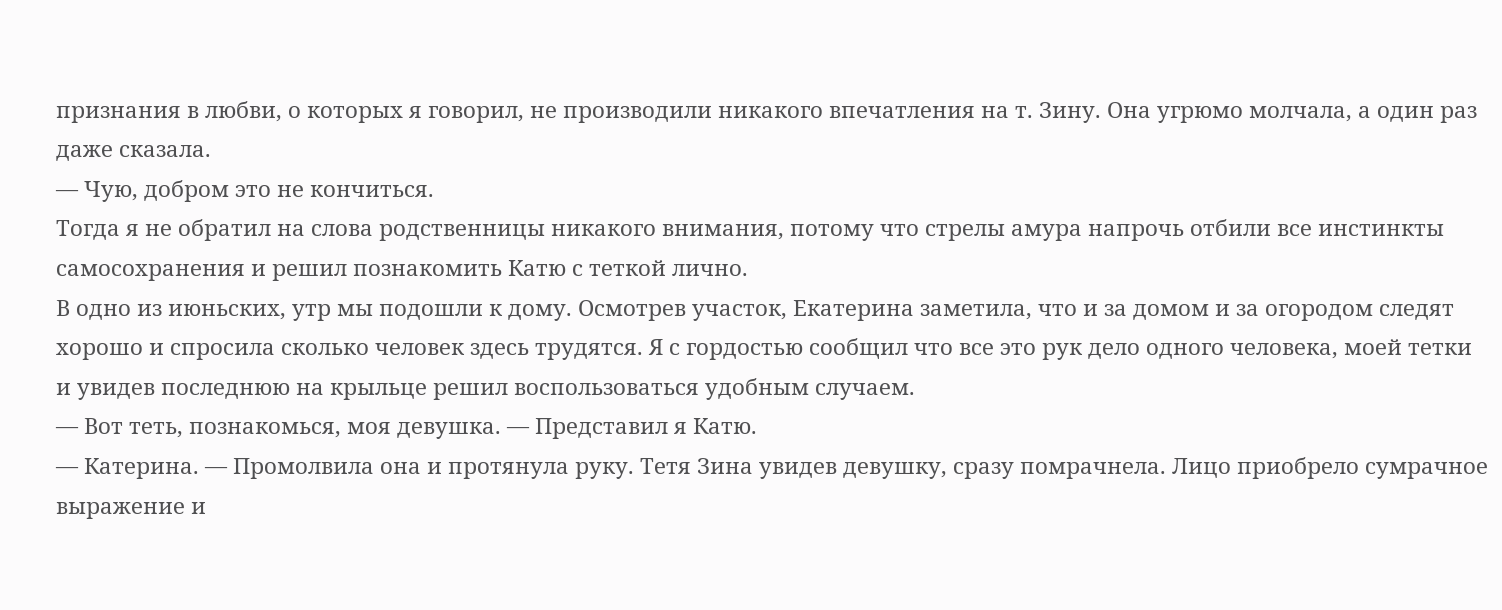признания в любви, о которых я говорил, не производили никакого впечатления на т. Зину. Она угрюмо молчала, а один раз даже сказала.
— Чую, добром это не кончиться.
Тогда я не обратил на слова родственницы никакого внимания, потому что стрелы амура напрочь отбили все инстинкты самосохранения и решил познакомить Катю с теткой лично.
В одно из июньских, утр мы подошли к дому. Осмотрев участок, Екатерина заметила, что и за домом и за огородом следят хорошо и спросила сколько человек здесь трудятся. Я с гордостью сообщил что все это рук дело одного человека, моей тетки и увидев последнюю на крыльце решил воспользоваться удобным случаем.
— Вот теть, познакомься, моя девушка. — Представил я Катю.
— Катерина. — Промолвила она и протянула руку. Тетя Зина увидев девушку, сразу помрачнела. Лицо приобрело сумрачное выражение и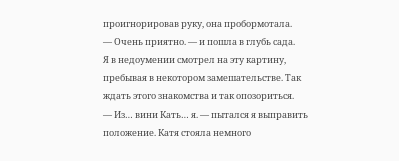проигнорировав руку, она пробормотала.
— Очень приятно. — и пошла в глубь сада.
Я в недоумении смотрел на эту картину, пребывая в некотором замешательстве. Так ждать этого знакомства и так опозориться.
— Из… вини Кать… я. — пытался я выправить положение. Катя стояла немного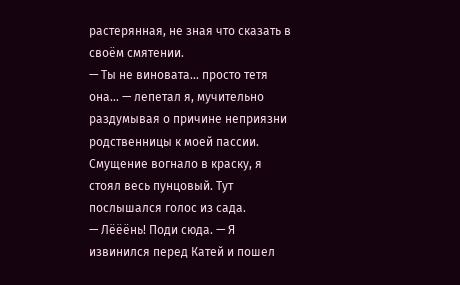растерянная, не зная что сказать в своём смятении.
— Ты не виновата… просто тетя она… — лепетал я, мучительно раздумывая о причине неприязни родственницы к моей пассии. Смущение вогнало в краску, я стоял весь пунцовый. Тут послышался голос из сада.
— Лёёёнь! Поди сюда. — Я извинился перед Катей и пошел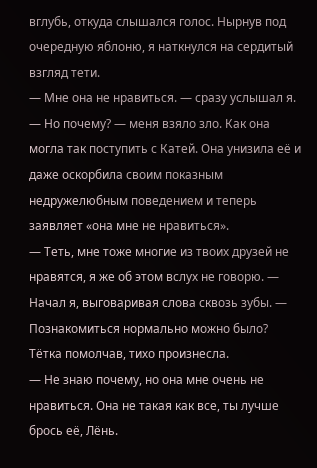вглубь, откуда слышался голос. Нырнув под очередную яблоню, я наткнулся на сердитый взгляд тети.
— Мне она не нравиться. — сразу услышал я.
— Но почему? — меня взяло зло. Как она могла так поступить с Катей. Она унизила её и даже оскорбила своим показным недружелюбным поведением и теперь заявляет «она мне не нравиться».
— Теть, мне тоже многие из твоих друзей не нравятся, я же об этом вслух не говорю. — Начал я, выговаривая слова сквозь зубы. — Познакомиться нормально можно было?
Тётка помолчав, тихо произнесла.
— Не знаю почему, но она мне очень не нравиться. Она не такая как все, ты лучше брось её, Лёнь.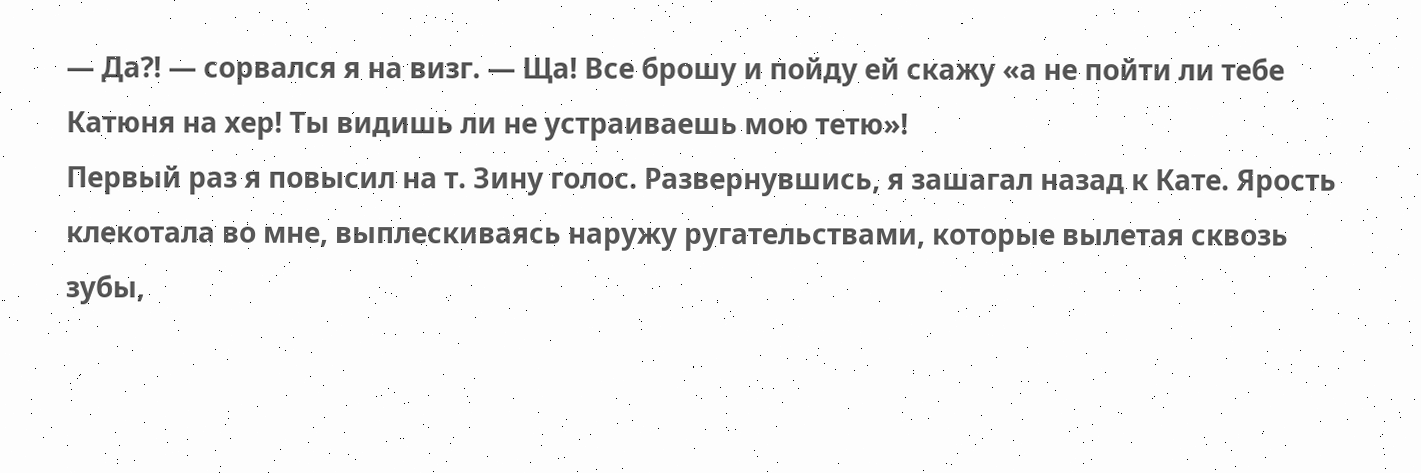— Да?! — сорвался я на визг. — Ща! Все брошу и пойду ей скажу «а не пойти ли тебе Катюня на хер! Ты видишь ли не устраиваешь мою тетю»!
Первый раз я повысил на т. Зину голос. Развернувшись, я зашагал назад к Кате. Ярость клекотала во мне, выплескиваясь наружу ругательствами, которые вылетая сквозь зубы,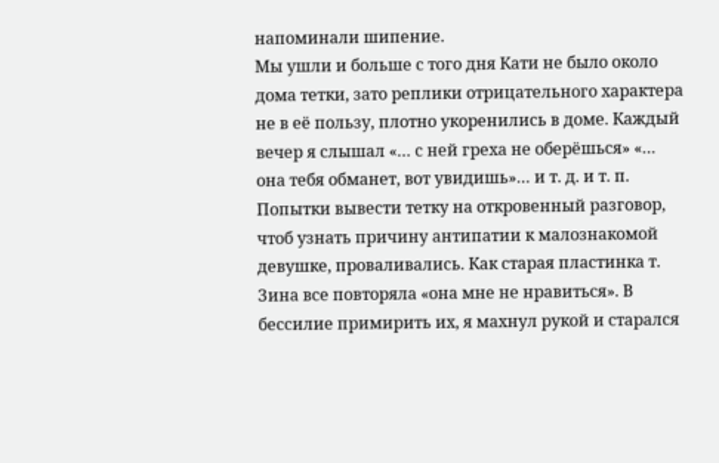напоминали шипение.
Мы ушли и больше с того дня Кати не было около дома тетки, зато реплики отрицательного характера не в её пользу, плотно укоренились в доме. Каждый вечер я слышал «… с ней греха не оберёшься» «… она тебя обманет, вот увидишь»… и т. д. и т. п.
Попытки вывести тетку на откровенный разговор, чтоб узнать причину антипатии к малознакомой девушке, проваливались. Как старая пластинка т. Зина все повторяла «она мне не нравиться». В бессилие примирить их, я махнул рукой и старался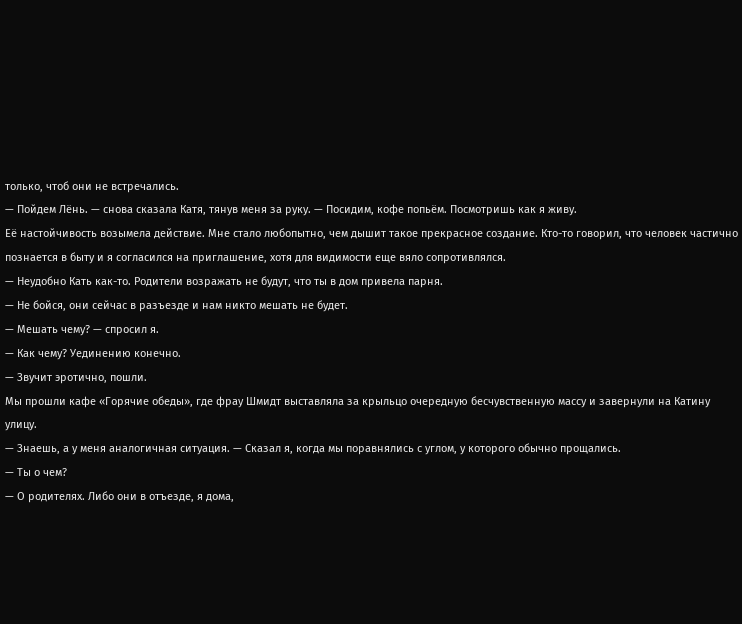только, чтоб они не встречались.
— Пойдем Лёнь. — снова сказала Катя, тянув меня за руку. — Посидим, кофе попьём. Посмотришь как я живу.
Её настойчивость возымела действие. Мне стало любопытно, чем дышит такое прекрасное создание. Кто-то говорил, что человек частично познается в быту и я согласился на приглашение, хотя для видимости еще вяло сопротивлялся.
— Неудобно Кать как-то. Родители возражать не будут, что ты в дом привела парня.
— Не бойся, они сейчас в разъезде и нам никто мешать не будет.
— Мешать чему? — спросил я.
— Как чему? Уединению конечно.
— Звучит эротично, пошли.
Мы прошли кафе «Горячие обеды», где фрау Шмидт выставляла за крыльцо очередную бесчувственную массу и завернули на Катину улицу.
— Знаешь, а у меня аналогичная ситуация. — Сказал я, когда мы поравнялись с углом, у которого обычно прощались.
— Ты о чем?
— О родителях. Либо они в отъезде, я дома,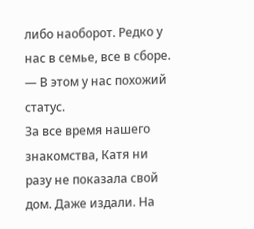либо наоборот. Редко у нас в семье, все в сборе.
— В этом у нас похожий статус.
За все время нашего знакомства, Катя ни разу не показала свой дом. Даже издали. На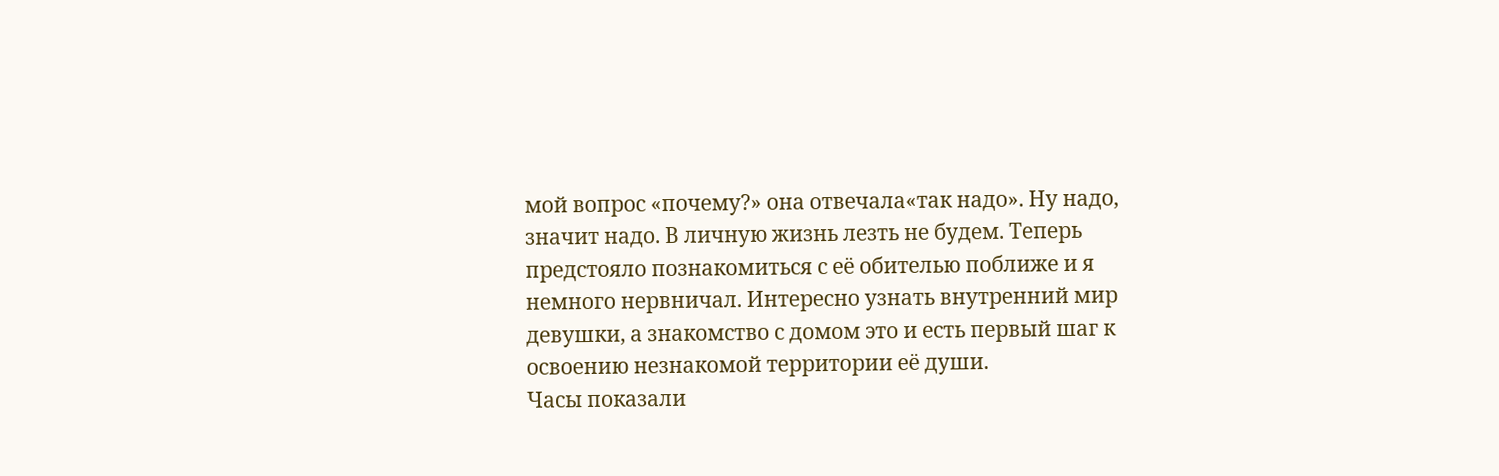мой вопрос «почему?» она отвечала«так надо». Ну надо, значит надо. В личную жизнь лезть не будем. Теперь предстояло познакомиться с её обителью поближе и я немного нервничал. Интересно узнать внутренний мир девушки, а знакомство с домом это и есть первый шаг к освоению незнакомой территории её души.
Часы показали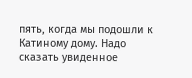пять, когда мы подошли к Катиному дому. Надо сказать увиденное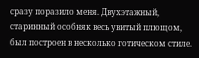сразу поразило меня. Двухэтажный, старинный особняк весь увитый плющом, был построен в несколько готическом стиле.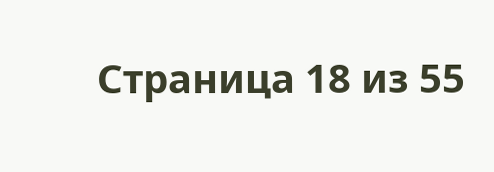Страница 18 из 55